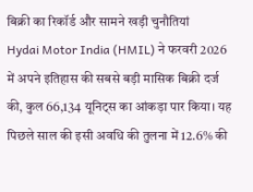बिक्री का रिकॉर्ड और सामने खड़ी चुनौतियां
Hydai Motor India (HMIL) ने फरवरी 2026 में अपने इतिहास की सबसे बड़ी मासिक बिक्री दर्ज की, कुल 66,134 यूनिट्स का आंकड़ा पार किया। यह पिछले साल की इसी अवधि की तुलना में 12.6% की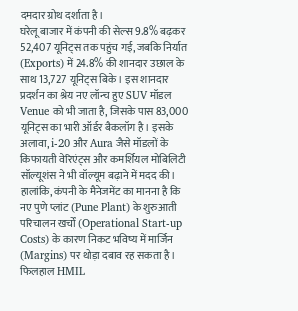दमदार ग्रोथ दर्शाता है।
घरेलू बाजार में कंपनी की सेल्स 9.8% बढ़कर 52,407 यूनिट्स तक पहुंच गई, जबकि निर्यात (Exports) में 24.8% की शानदार उछाल के साथ 13,727 यूनिट्स बिके। इस शानदार प्रदर्शन का श्रेय नए लॉन्च हुए SUV मॉडल Venue को भी जाता है, जिसके पास 83,000 यूनिट्स का भारी ऑर्डर बैकलॉग है। इसके अलावा, i-20 और Aura जैसे मॉडलों के किफायती वेरिएंट्स और कमर्शियल मोबिलिटी सॉल्यूशंस ने भी वॉल्यूम बढ़ाने में मदद की।
हालांकि, कंपनी के मैनेजमेंट का मानना है कि नए पुणे प्लांट (Pune Plant) के शुरुआती परिचालन खर्चों (Operational Start-up Costs) के कारण निकट भविष्य में मार्जिन (Margins) पर थोड़ा दबाव रह सकता है। फिलहाल HMIL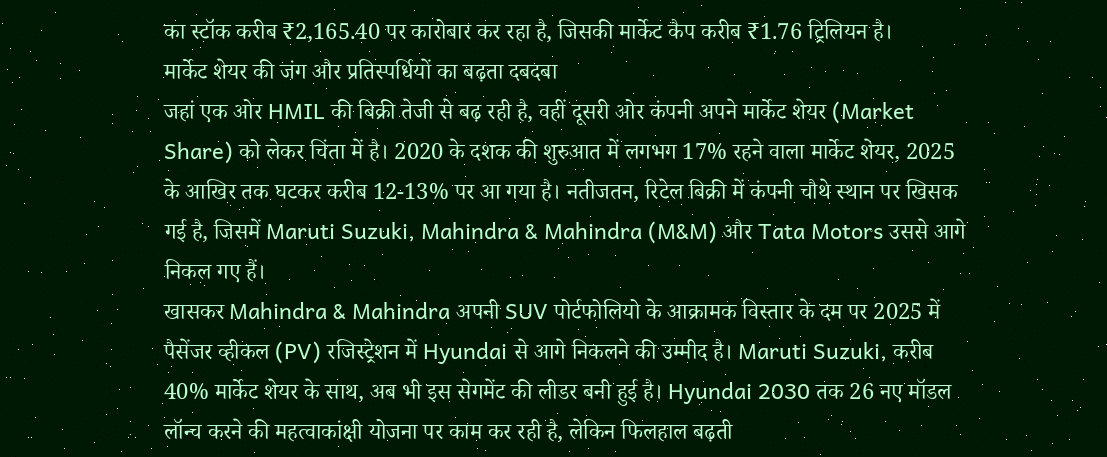का स्टॉक करीब ₹2,165.40 पर कारोबार कर रहा है, जिसकी मार्केट कैप करीब ₹1.76 ट्रिलियन है।
मार्केट शेयर की जंग और प्रतिस्पर्धियों का बढ़ता दबदबा
जहां एक ओर HMIL की बिक्री तेजी से बढ़ रही है, वहीं दूसरी ओर कंपनी अपने मार्केट शेयर (Market Share) को लेकर चिंता में है। 2020 के दशक की शुरुआत में लगभग 17% रहने वाला मार्केट शेयर, 2025 के आखिर तक घटकर करीब 12-13% पर आ गया है। नतीजतन, रिटेल बिक्री में कंपनी चौथे स्थान पर खिसक गई है, जिसमें Maruti Suzuki, Mahindra & Mahindra (M&M) और Tata Motors उससे आगे निकल गए हैं।
खासकर Mahindra & Mahindra अपनी SUV पोर्टफोलियो के आक्रामक विस्तार के दम पर 2025 में पैसेंजर व्हीकल (PV) रजिस्ट्रेशन में Hyundai से आगे निकलने की उम्मीद है। Maruti Suzuki, करीब 40% मार्केट शेयर के साथ, अब भी इस सेगमेंट की लीडर बनी हुई है। Hyundai 2030 तक 26 नए मॉडल लॉन्च करने की महत्वाकांक्षी योजना पर काम कर रही है, लेकिन फिलहाल बढ़ती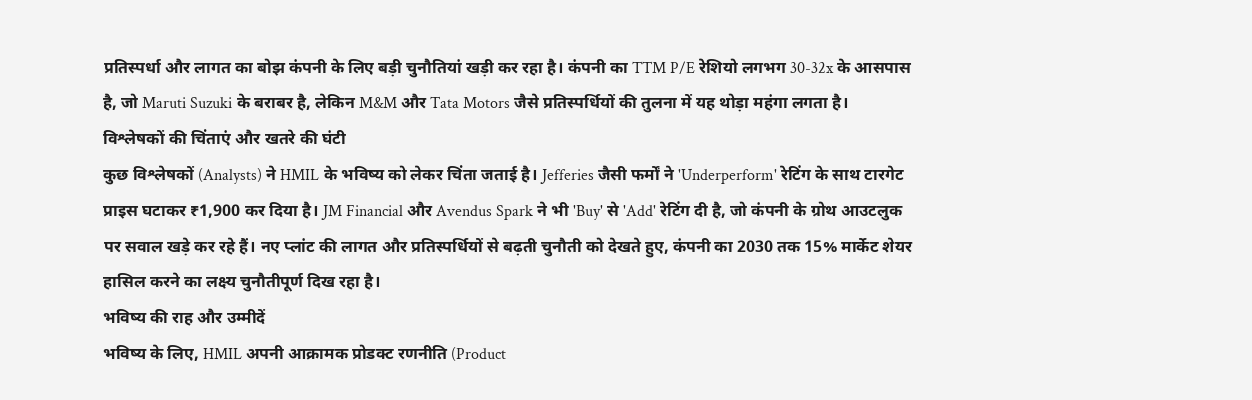प्रतिस्पर्धा और लागत का बोझ कंपनी के लिए बड़ी चुनौतियां खड़ी कर रहा है। कंपनी का TTM P/E रेशियो लगभग 30-32x के आसपास है, जो Maruti Suzuki के बराबर है, लेकिन M&M और Tata Motors जैसे प्रतिस्पर्धियों की तुलना में यह थोड़ा महंगा लगता है।
विश्लेषकों की चिंताएं और खतरे की घंटी
कुछ विश्लेषकों (Analysts) ने HMIL के भविष्य को लेकर चिंता जताई है। Jefferies जैसी फर्मों ने 'Underperform' रेटिंग के साथ टारगेट प्राइस घटाकर ₹1,900 कर दिया है। JM Financial और Avendus Spark ने भी 'Buy' से 'Add' रेटिंग दी है, जो कंपनी के ग्रोथ आउटलुक पर सवाल खड़े कर रहे हैं। नए प्लांट की लागत और प्रतिस्पर्धियों से बढ़ती चुनौती को देखते हुए, कंपनी का 2030 तक 15% मार्केट शेयर हासिल करने का लक्ष्य चुनौतीपूर्ण दिख रहा है।
भविष्य की राह और उम्मीदें
भविष्य के लिए, HMIL अपनी आक्रामक प्रोडक्ट रणनीति (Product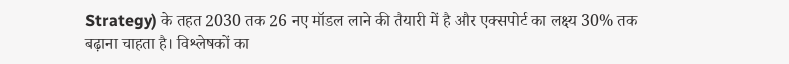Strategy) के तहत 2030 तक 26 नए मॉडल लाने की तैयारी में है और एक्सपोर्ट का लक्ष्य 30% तक बढ़ाना चाहता है। विश्लेषकों का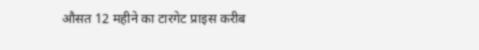औसत 12 महीने का टारगेट प्राइस करीब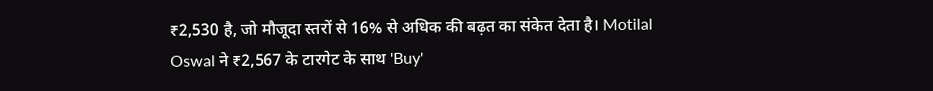₹2,530 है, जो मौजूदा स्तरों से 16% से अधिक की बढ़त का संकेत देता है। Motilal Oswal ने ₹2,567 के टारगेट के साथ 'Buy'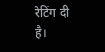रेटिंग दी है।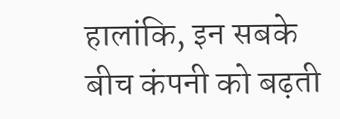हालांकि, इन सबके बीच कंपनी को बढ़ती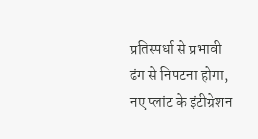प्रतिस्पर्धा से प्रभावी ढंग से निपटना होगा, नए प्लांट के इंटीग्रेशन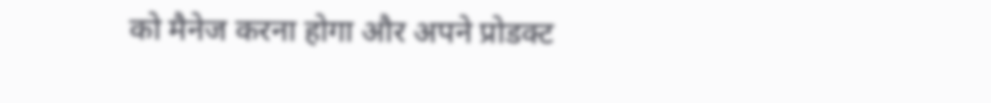को मैनेज करना होगा और अपने प्रोडक्ट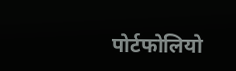पोर्टफोलियो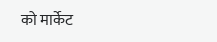को मार्केट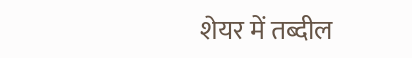शेयर में तब्दील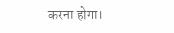करना होगा।